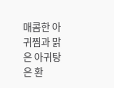매콤한 아귀찜과 맑은 아귀탕은 환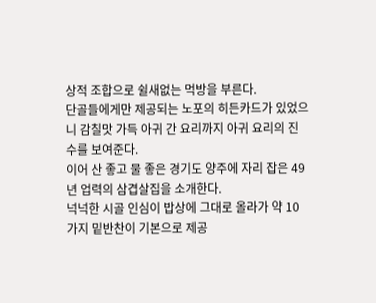상적 조합으로 쉴새없는 먹방을 부른다.
단골들에게만 제공되는 노포의 히든카드가 있었으니 감칠맛 가득 아귀 간 요리까지 아귀 요리의 진수를 보여준다.
이어 산 좋고 물 좋은 경기도 양주에 자리 잡은 49년 업력의 삼겹살집을 소개한다.
넉넉한 시골 인심이 밥상에 그대로 올라가 약 10가지 밑반찬이 기본으로 제공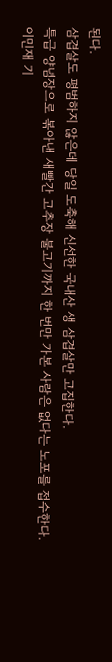된다.
삼겹살도 평범하지 않은데 당일 도축해 신선한 국내산 생 삼겹살만 고집한다.
특급 양념장으로 볶아낸 새빨간 고추장 불고기까지 한 번만 가본 사람은 없다는 노포를 접수한다.
이민재 기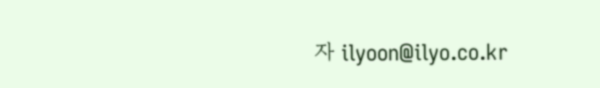자 ilyoon@ilyo.co.kr